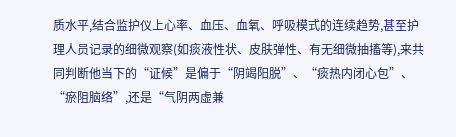质水平,结合监护仪上心率、血压、血氧、呼吸模式的连续趋势,甚至护理人员记录的细微观察(如痰液性状、皮肤弹性、有无细微抽搐等),来共同判断他当下的“证候”是偏于“阴竭阳脱”、“痰热内闭心包”、“瘀阻脑络”,还是“气阴两虚兼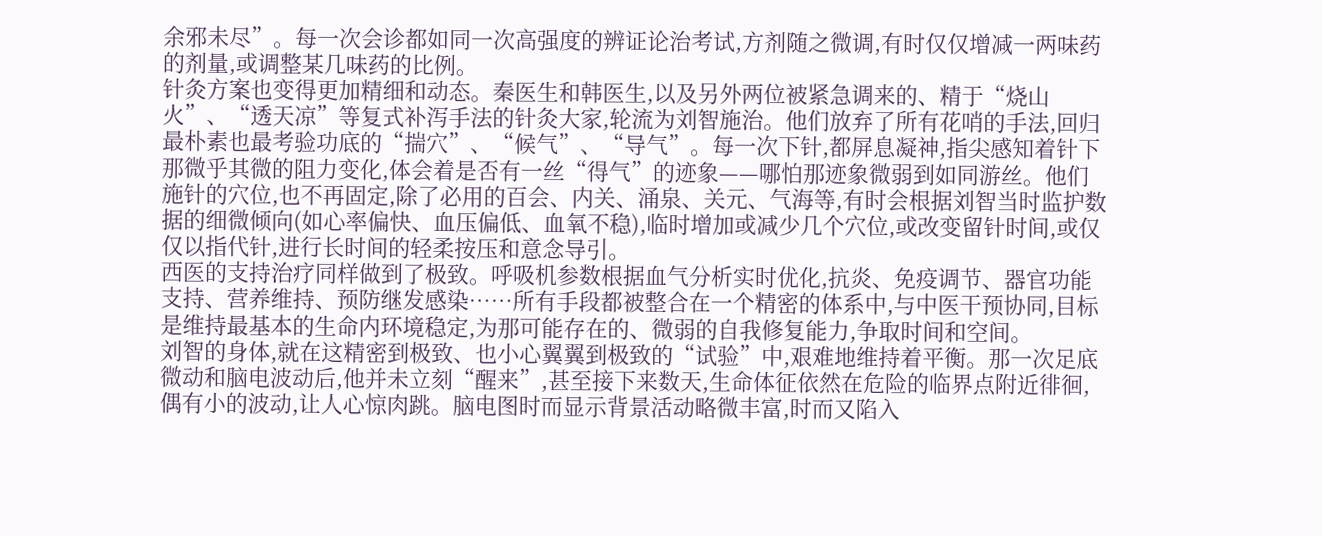余邪未尽”。每一次会诊都如同一次高强度的辨证论治考试,方剂随之微调,有时仅仅增减一两味药的剂量,或调整某几味药的比例。
针灸方案也变得更加精细和动态。秦医生和韩医生,以及另外两位被紧急调来的、精于“烧山火”、“透天凉”等复式补泻手法的针灸大家,轮流为刘智施治。他们放弃了所有花哨的手法,回归最朴素也最考验功底的“揣穴”、“候气”、“导气”。每一次下针,都屏息凝神,指尖感知着针下那微乎其微的阻力变化,体会着是否有一丝“得气”的迹象——哪怕那迹象微弱到如同游丝。他们施针的穴位,也不再固定,除了必用的百会、内关、涌泉、关元、气海等,有时会根据刘智当时监护数据的细微倾向(如心率偏快、血压偏低、血氧不稳),临时增加或减少几个穴位,或改变留针时间,或仅仅以指代针,进行长时间的轻柔按压和意念导引。
西医的支持治疗同样做到了极致。呼吸机参数根据血气分析实时优化,抗炎、免疫调节、器官功能支持、营养维持、预防继发感染……所有手段都被整合在一个精密的体系中,与中医干预协同,目标是维持最基本的生命内环境稳定,为那可能存在的、微弱的自我修复能力,争取时间和空间。
刘智的身体,就在这精密到极致、也小心翼翼到极致的“试验”中,艰难地维持着平衡。那一次足底微动和脑电波动后,他并未立刻“醒来”,甚至接下来数天,生命体征依然在危险的临界点附近徘徊,偶有小的波动,让人心惊肉跳。脑电图时而显示背景活动略微丰富,时而又陷入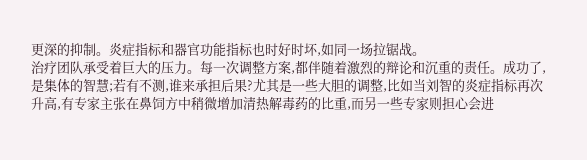更深的抑制。炎症指标和器官功能指标也时好时坏,如同一场拉锯战。
治疗团队承受着巨大的压力。每一次调整方案,都伴随着激烈的辩论和沉重的责任。成功了,是集体的智慧;若有不测,谁来承担后果?尤其是一些大胆的调整,比如当刘智的炎症指标再次升高,有专家主张在鼻饲方中稍微增加清热解毒药的比重,而另一些专家则担心会进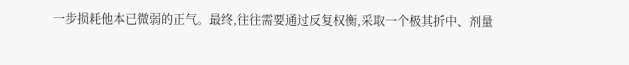一步损耗他本已微弱的正气。最终,往往需要通过反复权衡,采取一个极其折中、剂量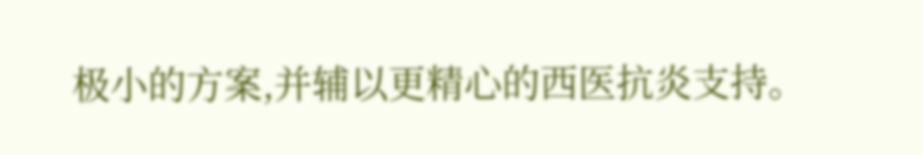极小的方案,并辅以更精心的西医抗炎支持。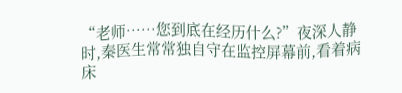“老师……您到底在经历什么?”夜深人静时,秦医生常常独自守在监控屏幕前,看着病床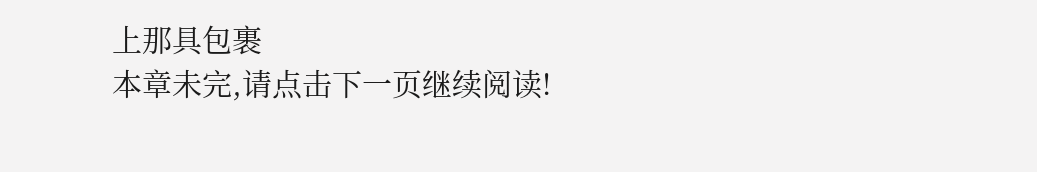上那具包裹
本章未完,请点击下一页继续阅读!